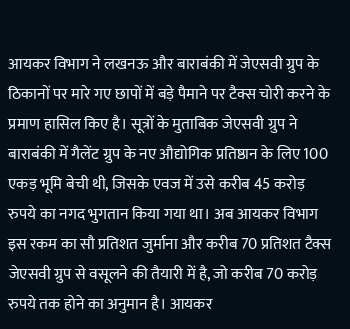आयकर विभाग ने लखनऊ और बाराबंकी में जेएसवी ग्रुप के ठिकानों पर मारे गए छापों में बड़े पैमाने पर टैक्स चोरी करने के प्रमाण हासिल किए है। सूत्रों के मुताबिक जेएसवी ग्रुप ने बाराबंकी में गैलेंट ग्रुप के नए औद्योगिक प्रतिष्ठान के लिए 100 एकड़ भूमि बेची थी, जिसके एवज में उसे करीब 45 करोड़ रुपये का नगद भुगतान किया गया था। अब आयकर विभाग इस रकम का सौ प्रतिशत जुर्माना और करीब 70 प्रतिशत टैक्स जेएसवी ग्रुप से वसूलने की तैयारी में है, जो करीब 70 करोड़ रुपये तक होने का अनुमान है। आयकर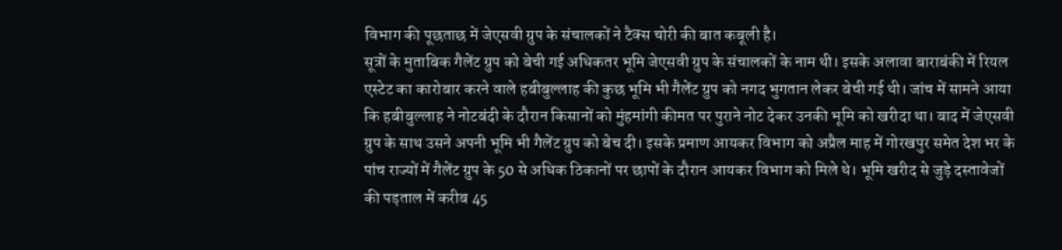विभाग की पूछताछ में जेएसवी ग्रुप के संचालकों ने टैक्स चोरी की बात कबूली है।
सूत्रों के मुताबिक गैलेंट ग्रुप को बेची गई अधिकतर भूमि जेएसवी ग्रुप के संचालकों के नाम थी। इसके अलावा बाराबंकी में रियल एस्टेट का कारोबार करने वाले हबीबुल्लाह की कुछ भूमि भी गैलेंट ग्रुप को नगद भुगतान लेकर बेची गई थी। जांच में सामने आया कि हबीबुल्लाह ने नोटबंदी के दौरान किसानों को मुंहमांगी कीमत पर पुराने नोट देकर उनकी भूमि को खरीदा था। बाद में जेएसवी ग्रुप के साथ उसने अपनी भूमि भी गैलेंट ग्रुप को बेच दी। इसके प्रमाण आयकर विभाग को अप्रैल माह में गोरखपुर समेत देश भर के पांच राज्यों में गैलेंट ग्रुप के 50 से अधिक ठिकानों पर छापों के दौरान आयकर विभाग को मिले थे। भूमि खरीद से जुड़े दस्तावेजों की पड़ताल में करीब 45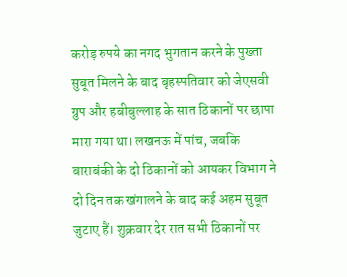करोड़ रुपये का नगद भुगतान करने के पुख्ता सुबूत मिलने के बाद बृहस्पतिवार को जेएसवी ग्रुप और हबीबुल्लाह के सात ठिकानों पर छापा मारा गया था। लखनऊ में पांच, जबकि बाराबंकी के दो ठिकानों को आयकर विभाग ने दो दिन तक खंगालने के बाद कई अहम सुबूत जुटाए हैं। शुक्रवार देर रात सभी ठिकानों पर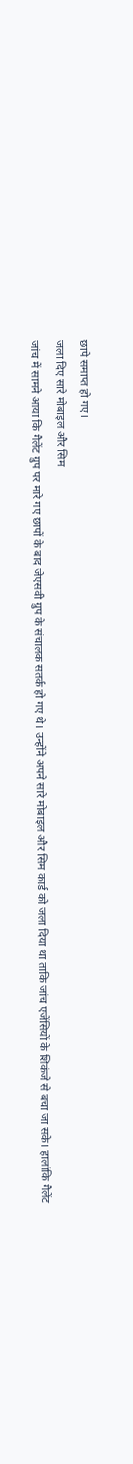छापे समाप्त हो गए।
जला दिए सारे मोबाइल और सिम
जांच में सामने आया कि गैलेंट ग्रुप पर मारे गए छापों के बाद जेएसवी ग्रुप के संचालक सतर्क हो गए थे। उन्होंने अपने सारे मोबाइल और सिम कार्ड को जला दिया था ताकि जांच एजेंसियों के शिकंजे से बचा जा सके। हालांकि गैलेंट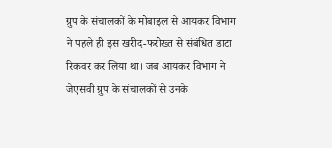ग्रुप के संचालकों के मोबाइल से आयकर विभाग ने पहले ही इस खरीद-फरोख्त से संबंधित डाटा रिकवर कर लिया था। जब आयकर विभाग ने जेएसवी ग्रुप के संचालकों से उनके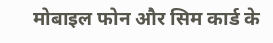मोबाइल फोन और सिम कार्ड के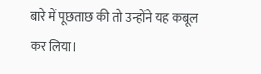बारे में पूछताछ की तो उन्होंने यह कबूल कर लिया।